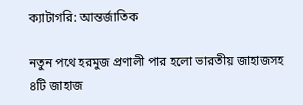ক্যাটাগরি: আন্তর্জাতিক

নতুন পথে হরমুজ প্রণালী পার হলো ভারতীয় জাহাজসহ ৪টি জাহাজ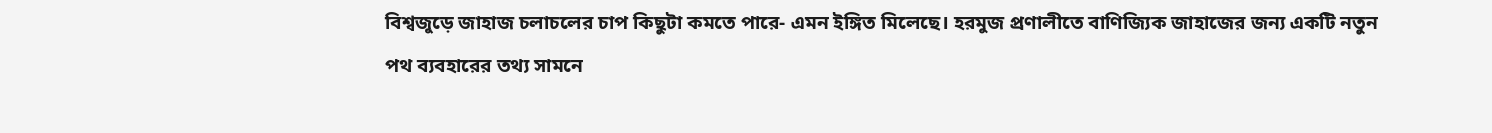বিশ্বজুড়ে জাহাজ চলাচলের চাপ কিছুটা কমতে পারে- এমন ইঙ্গিত মিলেছে। হরমুজ প্রণালীতে বাণিজ্যিক জাহাজের জন্য একটি নতুন পথ ব্যবহারের তথ্য সামনে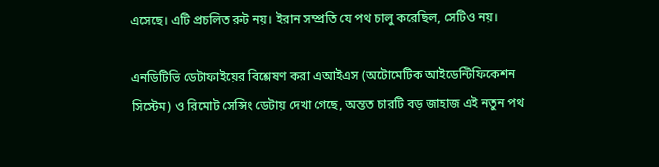এসেছে। এটি প্রচলিত রুট নয়। ইরান সম্প্রতি যে পথ চালু করেছিল, সেটিও নয়।

এনডিটিভি ডেটাফাইয়ের বিশ্লেষণ করা এআইএস (অটোমেটিক আইডেন্টিফিকেশন সিস্টেম) ও রিমোট সেন্সিং ডেটায় দেখা গেছে, অন্তত চারটি বড় জাহাজ এই নতুন পথ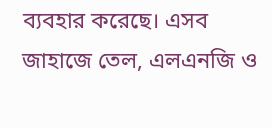ব্যবহার করেছে। এসব জাহাজে তেল, এলএনজি ও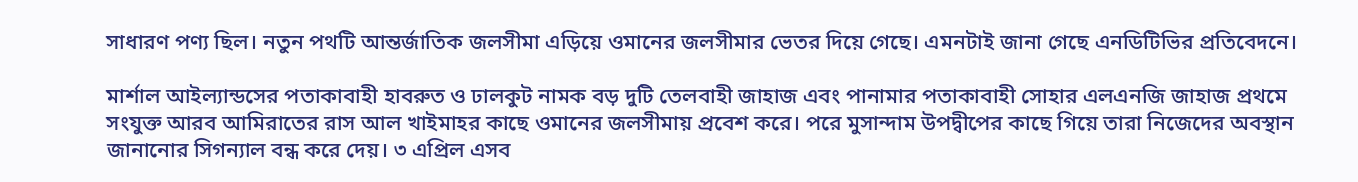সাধারণ পণ্য ছিল। নতুন পথটি আন্তর্জাতিক জলসীমা এড়িয়ে ওমানের জলসীমার ভেতর দিয়ে গেছে। এমনটাই জানা গেছে এনডিটিভির প্রতিবেদনে।

মার্শাল আইল্যান্ডসের পতাকাবাহী হাবরুত ও ঢালকুট নামক বড় দুটি তেলবাহী জাহাজ এবং পানামার পতাকাবাহী সোহার এলএনজি জাহাজ প্রথমে সংযুক্ত আরব আমিরাতের রাস আল খাইমাহর কাছে ওমানের জলসীমায় প্রবেশ করে। পরে মুসান্দাম উপদ্বীপের কাছে গিয়ে তারা নিজেদের অবস্থান জানানোর সিগন্যাল বন্ধ করে দেয়। ৩ এপ্রিল এসব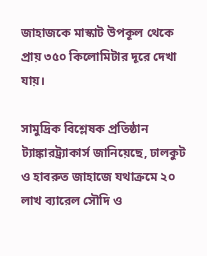জাহাজকে মাস্কাট উপকূল থেকে প্রায় ৩৫০ কিলোমিটার দূরে দেখা যায়।

সামুদ্রিক বিশ্লেষক প্রতিষ্ঠান ট্যাঙ্কারট্র্যাকার্স জানিয়েছে, ঢালকুট ও হাবরুত জাহাজে যথাক্রমে ২০ লাখ ব্যারেল সৌদি ও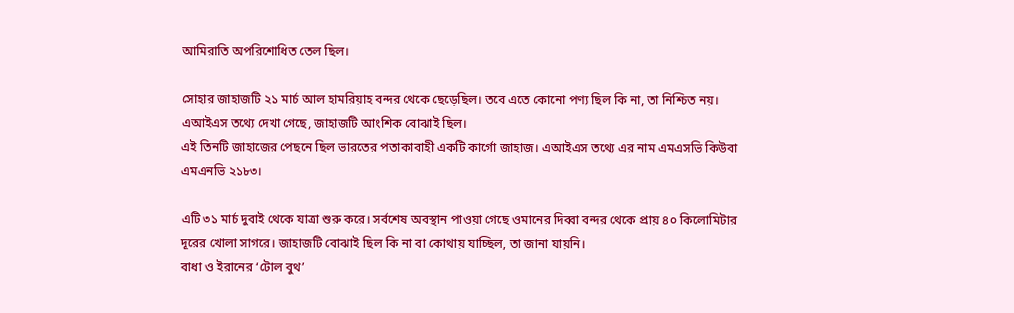আমিরাতি অপরিশোধিত তেল ছিল।

সোহার জাহাজটি ২১ মার্চ আল হামরিয়াহ বন্দর থেকে ছেড়েছিল। তবে এতে কোনো পণ্য ছিল কি না, তা নিশ্চিত নয়। এআইএস তথ্যে দেখা গেছে, জাহাজটি আংশিক বোঝাই ছিল।
এই তিনটি জাহাজের পেছনে ছিল ভারতের পতাকাবাহী একটি কার্গো জাহাজ। এআইএস তথ্যে এর নাম এমএসভি কিউবা এমএনভি ২১৮৩।

এটি ৩১ মার্চ দুবাই থেকে যাত্রা শুরু করে। সর্বশেষ অবস্থান পাওয়া গেছে ওমানের দিব্বা বন্দর থেকে প্রায় ৪০ কিলোমিটার দূরের খোলা সাগরে। জাহাজটি বোঝাই ছিল কি না বা কোথায় যাচ্ছিল, তা জানা যায়নি।
বাধা ও ইরানের ‘টোল বুথ’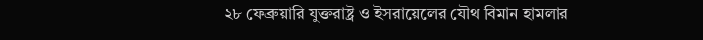২৮ ফেব্রুয়ারি যুক্তরাষ্ট্র ও ইসরায়েলের যৌথ বিমান হামলার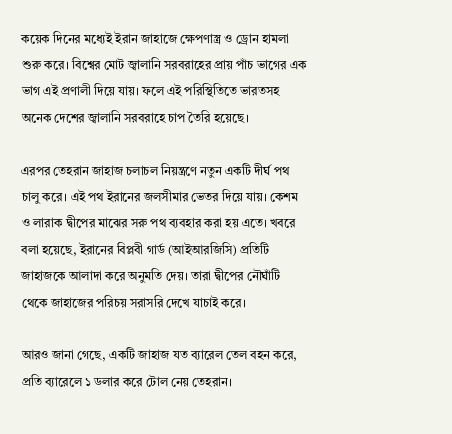কয়েক দিনের মধ্যেই ইরান জাহাজে ক্ষেপণাস্ত্র ও ড্রোন হামলা শুরু করে। বিশ্বের মোট জ্বালানি সরবরাহের প্রায় পাঁচ ভাগের এক ভাগ এই প্রণালী দিয়ে যায়। ফলে এই পরিস্থিতিতে ভারতসহ অনেক দেশের জ্বালানি সরবরাহে চাপ তৈরি হয়েছে।

এরপর তেহরান জাহাজ চলাচল নিয়ন্ত্রণে নতুন একটি দীর্ঘ পথ চালু করে। এই পথ ইরানের জলসীমার ভেতর দিয়ে যায়। কেশম ও লারাক দ্বীপের মাঝের সরু পথ ব্যবহার করা হয় এতে। খবরে বলা হয়েছে, ইরানের বিপ্লবী গার্ড (আইআরজিসি) প্রতিটি জাহাজকে আলাদা করে অনুমতি দেয়। তারা দ্বীপের নৌঘাঁটি থেকে জাহাজের পরিচয় সরাসরি দেখে যাচাই করে।

আরও জানা গেছে, একটি জাহাজ যত ব্যারেল তেল বহন করে, প্রতি ব্যারেলে ১ ডলার করে টোল নেয় তেহরান।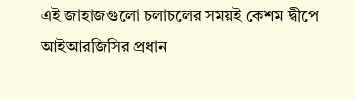এই জাহাজগুলো চলাচলের সময়ই কেশম দ্বীপে আইআরজিসির প্রধান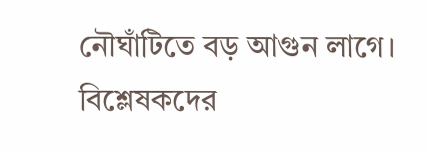নৌঘাঁটিতে বড় আগুন লাগে। বিশ্লেষকদের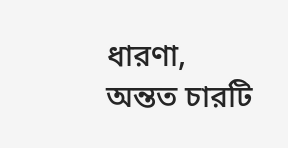ধারণা, অন্তত চারটি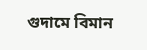গুদামে বিমান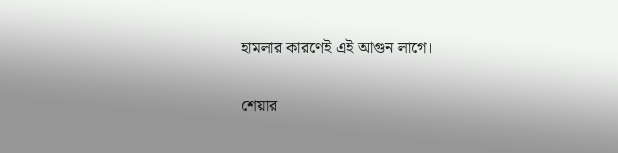হামলার কারণেই এই আগুন লাগে।

শেয়ার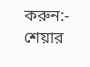করুন:-
শেয়ার